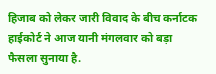हिजाब को लेकर जारी विवाद के बीच कर्नाटक हाईकोर्ट ने आज यानी मंगलवार को बड़ा फैसला सुनाया है.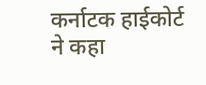कर्नाटक हाईकोर्ट ने कहा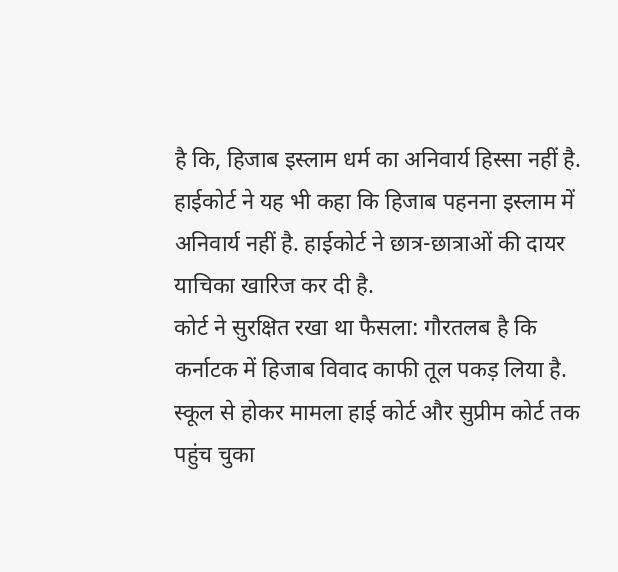है कि, हिजाब इस्लाम धर्म का अनिवार्य हिस्सा नहीं है. हाईकोर्ट ने यह भी कहा कि हिजाब पहनना इस्लाम में अनिवार्य नहीं है. हाईकोर्ट ने छात्र-छात्राओं की दायर याचिका खारिज कर दी है.
कोर्ट ने सुरक्षित रखा था फैसला: गौरतलब है कि कर्नाटक में हिजाब विवाद काफी तूल पकड़ लिया है. स्कूल से होकर मामला हाई कोर्ट और सुप्रीम कोर्ट तक पहुंच चुका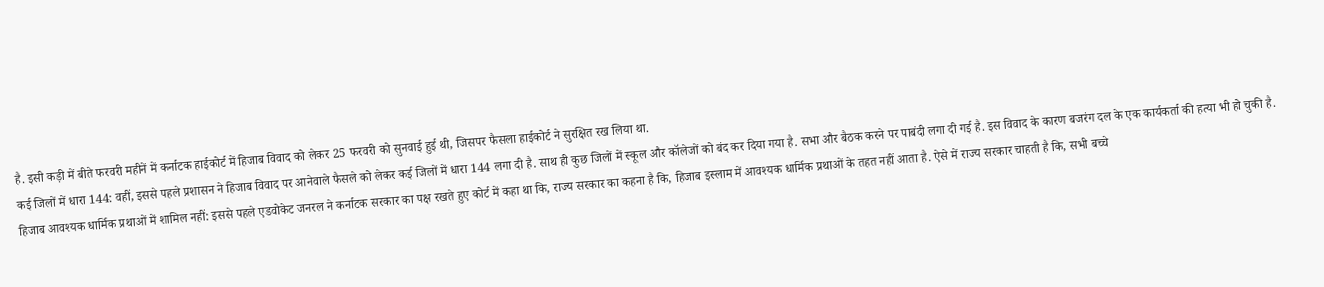है. इसी कड़ी में बीते फरवरी महीनें में कर्नाटक हाईकोर्ट में हिजाब विवाद को लेकर 25 फरवरी को सुनवाई हुई थी, जिसपर फैसला हाईकोर्ट ने सुरक्षित रख लिया था.
कई जिलों में धारा 144: वहीं, इससे पहले प्रशासन ने हिजाब विवाद पर आनेवाले फैसले को लेकर कई जिलों में धारा 144 लगा दी है. साथ ही कुछ जिलों में स्कूल और कॉलेजों को बंद कर दिया गया है. सभा और बैठक करने पर पाबंदी लगा दी गई है. इस विवाद के कारण बजरंग दल के एक कार्यकर्ता की हत्या भी हो चुकी है.
हिजाब आवश्यक धार्मिक प्रथाओं में शामिल नहीं: इससे पहले एडवोकेट जनरल ने कर्नाटक सरकार का पक्ष रखते हुए कोर्ट में कहा था कि, राज्य सरकार का कहना है कि, हिजाब इस्लाम में आवश्यक धार्मिक प्रथाओं के तहत नहीं आता है. ऐसे में राज्य सरकार चाहती है कि, सभी बच्चे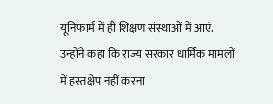यूनिफार्म में ही शिक्षण संस्थाओं में आएं. उन्होंने कहा कि राज्य सरकार धार्मिक मामलों में हस्तक्षेप नहीं करना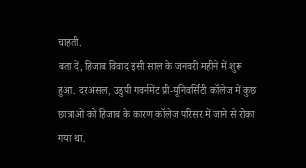चाहती.
बता दें, हिजाब विवाद इसी साल के जनवरी महीने में शुरू हुआ. दरअसल, उडुपी गवर्नमेंट प्री-यूनिवर्सिटी कॉलेज में कुछ छात्राओं को हिजाब के कारण कॉलेज परिसर में जाने से रोका गया था.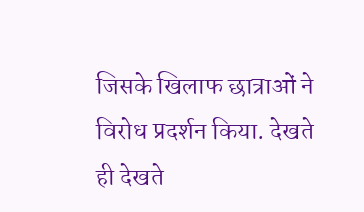जिसके खिलाफ छात्राओं ने विरोध प्रदर्शन किया. देखते ही देखते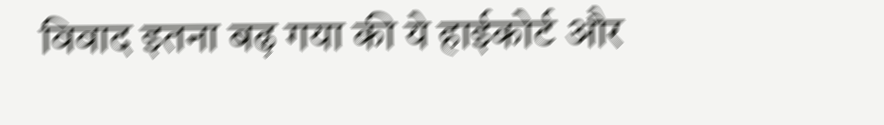विवाद इतना बढ़ गया की ये हाईकोर्ट और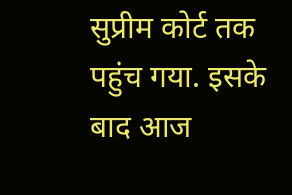सुप्रीम कोर्ट तक पहुंच गया. इसके बाद आज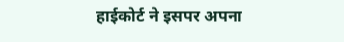हाईकोर्ट ने इसपर अपना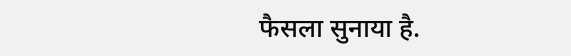फैसला सुनाया है.